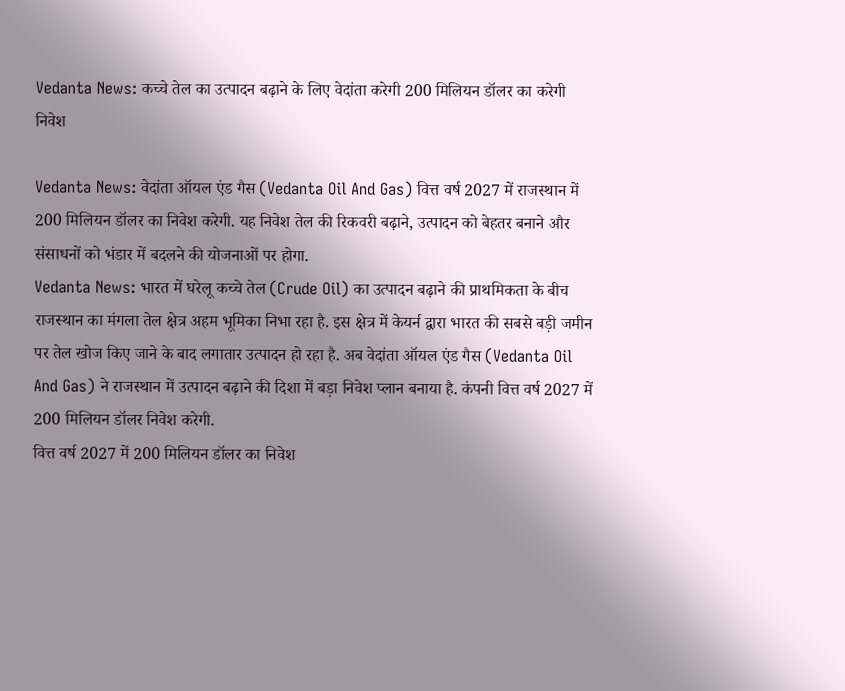Vedanta News: कच्चे तेल का उत्पादन बढ़ाने के लिए वेदांता करेगी 200 मिलियन डॉलर का करेगी निवेश

Vedanta News: वेदांता ऑयल एंड गैस (Vedanta Oil And Gas) वित्त वर्ष 2027 में राजस्थान में 200 मिलियन डॉलर का निवेश करेगी. यह निवेश तेल की रिकवरी बढ़ाने, उत्पादन को बेहतर बनाने और संसाधनों को भंडार में बदलने की योजनाओं पर होगा.
Vedanta News: भारत में घरेलू कच्चे तेल (Crude Oil) का उत्पादन बढ़ाने की प्राथमिकता के बीच राजस्थान का मंगला तेल क्षेत्र अहम भूमिका निभा रहा है. इस क्षेत्र में केयर्न द्वारा भारत की सबसे बड़ी जमीन पर तेल खोज किए जाने के बाद लगातार उत्पादन हो रहा है. अब वेदांता ऑयल एंड गैस (Vedanta Oil And Gas) ने राजस्थान में उत्पादन बढ़ाने की दिशा में बड़ा निवेश प्लान बनाया है. कंपनी वित्त वर्ष 2027 में 200 मिलियन डॉलर निवेश करेगी.
वित्त वर्ष 2027 में 200 मिलियन डॉलर का निवेश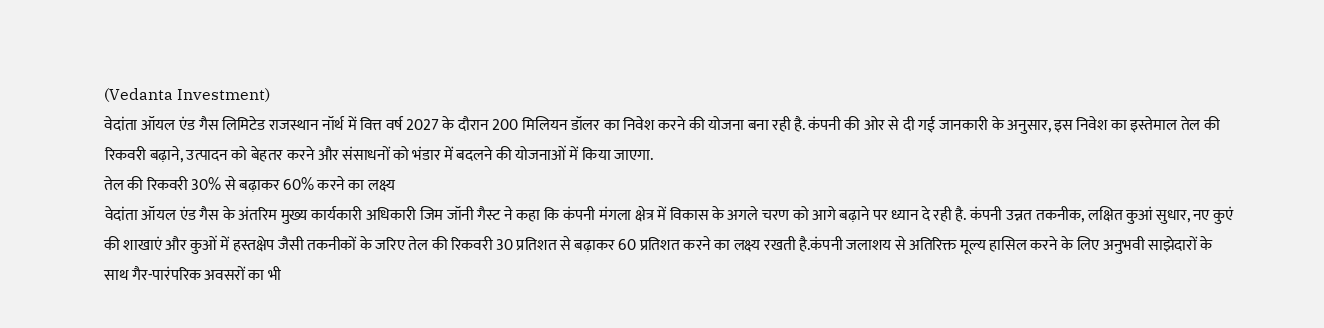(Vedanta Investment)
वेदांता ऑयल एंड गैस लिमिटेड राजस्थान नॉर्थ में वित्त वर्ष 2027 के दौरान 200 मिलियन डॉलर का निवेश करने की योजना बना रही है. कंपनी की ओर से दी गई जानकारी के अनुसार, इस निवेश का इस्तेमाल तेल की रिकवरी बढ़ाने, उत्पादन को बेहतर करने और संसाधनों को भंडार में बदलने की योजनाओं में किया जाएगा.
तेल की रिकवरी 30% से बढ़ाकर 60% करने का लक्ष्य
वेदांता ऑयल एंड गैस के अंतरिम मुख्य कार्यकारी अधिकारी जिम जॉनी गैस्ट ने कहा कि कंपनी मंगला क्षेत्र में विकास के अगले चरण को आगे बढ़ाने पर ध्यान दे रही है. कंपनी उन्नत तकनीक, लक्षित कुआं सुधार, नए कुएं की शाखाएं और कुओं में हस्तक्षेप जैसी तकनीकों के जरिए तेल की रिकवरी 30 प्रतिशत से बढ़ाकर 60 प्रतिशत करने का लक्ष्य रखती है.कंपनी जलाशय से अतिरिक्त मूल्य हासिल करने के लिए अनुभवी साझेदारों के साथ गैर-पारंपरिक अवसरों का भी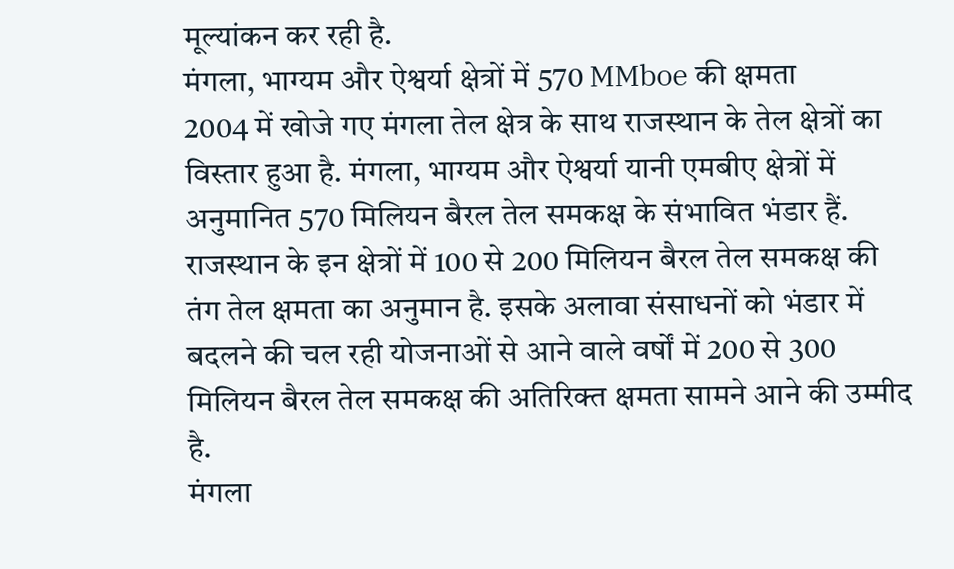मूल्यांकन कर रही है.
मंगला, भाग्यम और ऐश्वर्या क्षेत्रों में 570 MMboe की क्षमता
2004 में खोजे गए मंगला तेल क्षेत्र के साथ राजस्थान के तेल क्षेत्रों का विस्तार हुआ है. मंगला, भाग्यम और ऐश्वर्या यानी एमबीए क्षेत्रों में अनुमानित 570 मिलियन बैरल तेल समकक्ष के संभावित भंडार हैं. राजस्थान के इन क्षेत्रों में 100 से 200 मिलियन बैरल तेल समकक्ष की तंग तेल क्षमता का अनुमान है. इसके अलावा संसाधनों को भंडार में बदलने की चल रही योजनाओं से आने वाले वर्षों में 200 से 300 मिलियन बैरल तेल समकक्ष की अतिरिक्त क्षमता सामने आने की उम्मीद है.
मंगला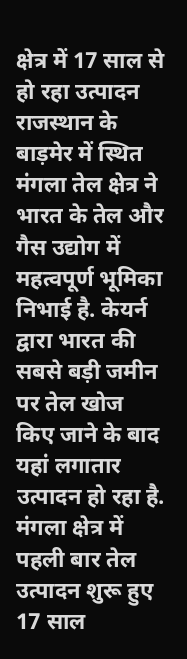क्षेत्र में 17 साल से हो रहा उत्पादन
राजस्थान के बाड़मेर में स्थित मंगला तेल क्षेत्र ने भारत के तेल और गैस उद्योग में महत्वपूर्ण भूमिका निभाई है. केयर्न द्वारा भारत की सबसे बड़ी जमीन पर तेल खोज किए जाने के बाद यहां लगातार उत्पादन हो रहा है. मंगला क्षेत्र में पहली बार तेल उत्पादन शुरू हुए 17 साल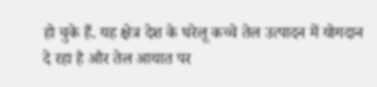हो चुके हैं. यह क्षेत्र देश के घरेलू कच्चे तेल उत्पादन में योगदान दे रहा है और तेल आयात पर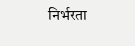निर्भरता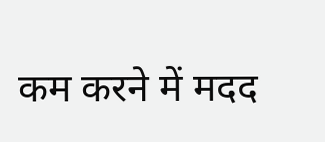कम करने में मदद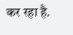कर रहा है.